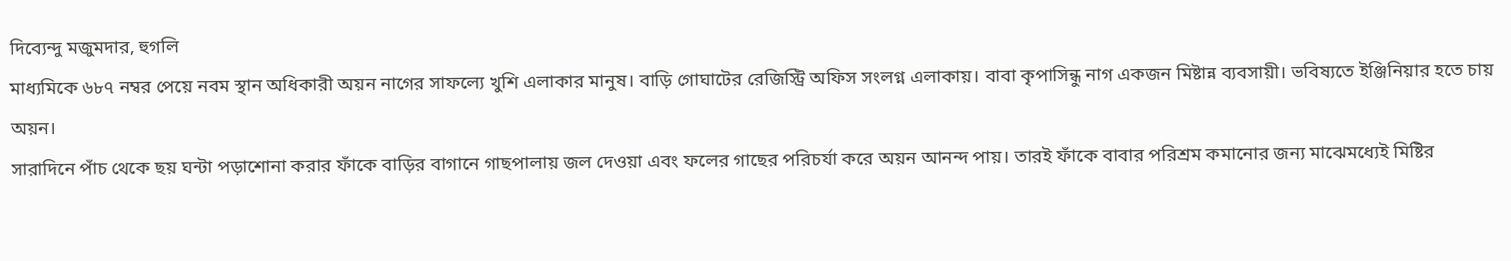দিব্যেন্দু মজুমদার, হুগলি
মাধ্যমিকে ৬৮৭ নম্বর পেয়ে নবম স্থান অধিকারী অয়ন নাগের সাফল্যে খুশি এলাকার মানুষ। বাড়ি গোঘাটের রেজিস্ট্রি অফিস সংলগ্ন এলাকায়। বাবা কৃপাসিন্ধু নাগ একজন মিষ্টান্ন ব্যবসায়ী। ভবিষ্যতে ইঞ্জিনিয়ার হতে চায় অয়ন।
সারাদিনে পাঁচ থেকে ছয় ঘন্টা পড়াশোনা করার ফাঁকে বাড়ির বাগানে গাছপালায় জল দেওয়া এবং ফলের গাছের পরিচর্যা করে অয়ন আনন্দ পায়। তারই ফাঁকে বাবার পরিশ্রম কমানোর জন্য মাঝেমধ্যেই মিষ্টির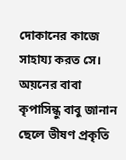দোকানের কাজে সাহায্য করত সে। অয়নের বাবা কৃপাসিন্ধু বাবু জানান ছেলে ভীষণ প্রকৃতি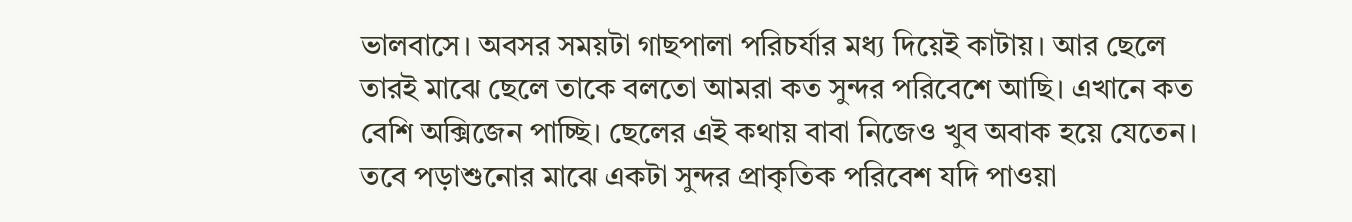ভালবাসে। অবসর সময়টা গাছপালা পরিচর্যার মধ্য দিয়েই কাটায়। আর ছেলে তারই মাঝে ছেলে তাকে বলতো আমরা কত সুন্দর পরিবেশে আছি। এখানে কত বেশি অক্সিজেন পাচ্ছি। ছেলের এই কথায় বাবা নিজেও খুব অবাক হয়ে যেতেন। তবে পড়াশুনোর মাঝে একটা সুন্দর প্রাকৃতিক পরিবেশ যদি পাওয়া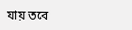যায় তবে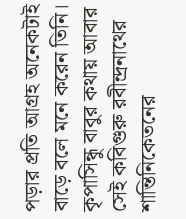পড়ার প্রতি আগ্রহ অনেকটাই বাড়ে বলে মনে করেন তিনি। কৃপাসিন্ধু বাবুর কথায় আবার সেই কবিগুরু রবীন্দ্রনাথের শান্তিনিকেতনের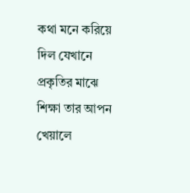কথা মনে করিয়ে দিল যেখানে প্রকৃতির মাঝে শিক্ষা তার আপন খেয়ালে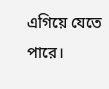এগিয়ে যেতে পারে।